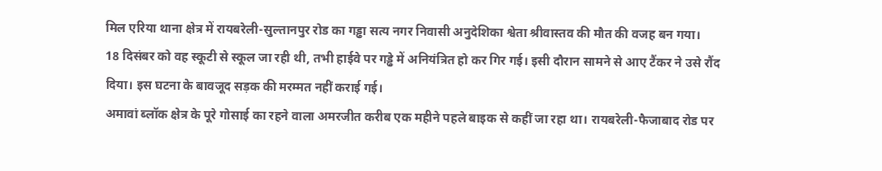मिल एरिया थाना क्षेत्र में रायबरेली-सुल्तानपुर रोड का गड्ढा सत्य नगर निवासी अनुदेशिका श्वेता श्रीवास्तव की मौत की वजह बन गया।
18 दिसंबर को वह स्कूटी से स्कूल जा रही थी, तभी हाईवे पर गड्ढे में अनियंत्रित हो कर गिर गई। इसी दौरान सामने से आए टैंकर ने उसे रौंद दिया। इस घटना के बावजूद सड़क की मरम्मत नहीं कराई गई।
अमावां ब्लॉक क्षेत्र के पूरे गोसाई का रहने वाला अमरजीत करीब एक महीने पहले बाइक से कहीं जा रहा था। रायबरेली-फैजाबाद रोड पर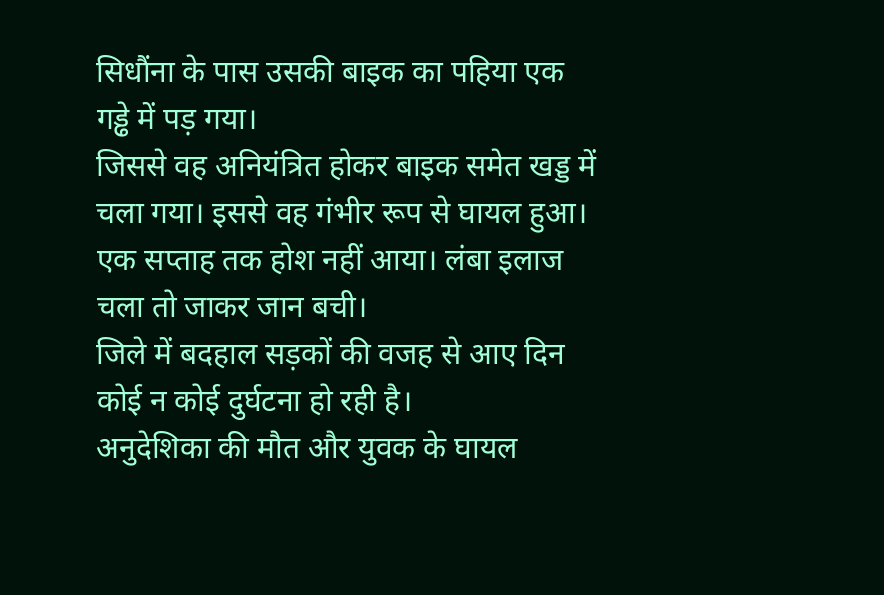सिधौंना के पास उसकी बाइक का पहिया एक गड्ढे में पड़ गया।
जिससे वह अनियंत्रित होकर बाइक समेत खड्ड में चला गया। इससे वह गंभीर रूप से घायल हुआ। एक सप्ताह तक होश नहीं आया। लंबा इलाज चला तो जाकर जान बची।
जिले में बदहाल सड़कों की वजह से आए दिन कोई न कोई दुर्घटना हो रही है।
अनुदेशिका की मौत और युवक के घायल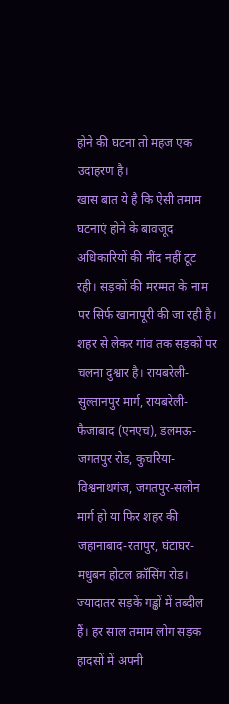होने की घटना तो महज एक उदाहरण है।
खास बात ये है कि ऐसी तमाम घटनाएं होने के बावजूद अधिकारियों की नींद नहीं टूट रही। सड़कों की मरम्मत के नाम पर सिर्फ खानापूरी की जा रही है।
शहर से लेकर गांव तक सड़कों पर चलना दुश्वार है। रायबरेली-सुल्तानपुर मार्ग, रायबरेली-फैजाबाद (एनएच), डलमऊ-जगतपुर रोड, कुचरिया-विश्वनाथगंज, जगतपुर-सलोन मार्ग हो या फिर शहर की जहानाबाद-रतापुर, घंटाघर-मधुबन होटल क्रॉसिंग रोड।
ज्यादातर सड़कें गड्ढों में तब्दील हैं। हर साल तमाम लोग सड़क हादसों में अपनी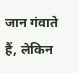जान गंवाते हैं, लेकिन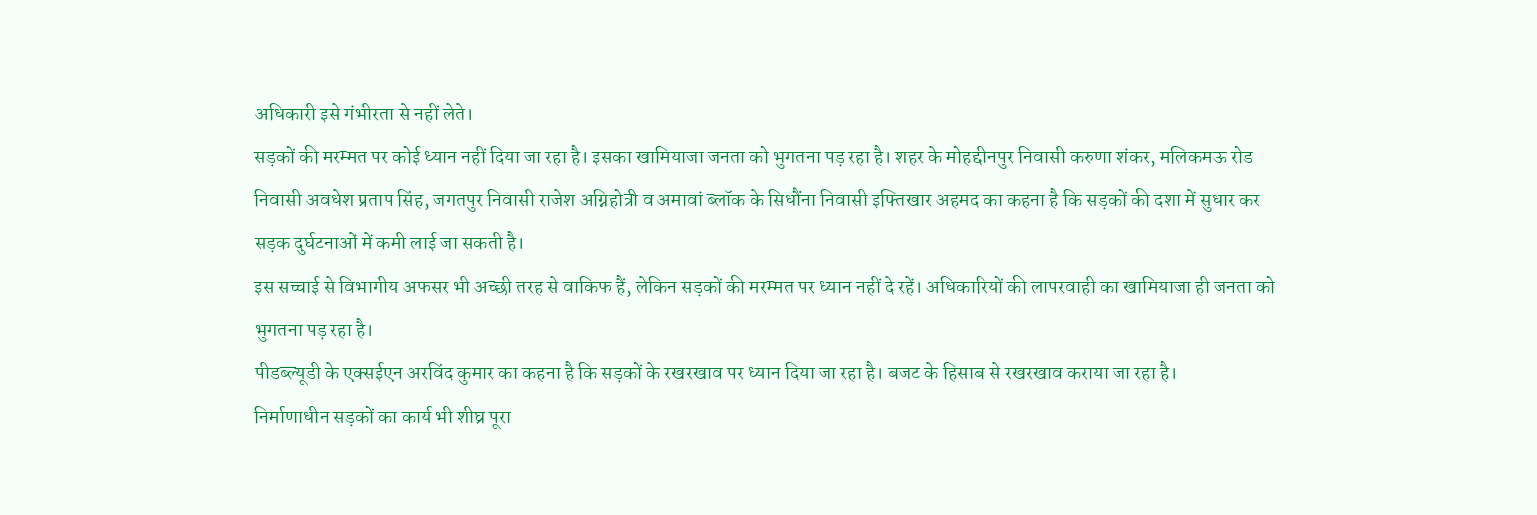अधिकारी इसे गंभीरता से नहीं लेते।
सड़कों की मरम्मत पर कोई ध्यान नहीं दिया जा रहा है। इसका खामियाजा जनता को भुगतना पड़ रहा है। शहर के मोहद्दीनपुर निवासी करुणा शंकर, मलिकमऊ रोड निवासी अवधेश प्रताप सिंह, जगतपुर निवासी राजेश अग्निहोत्री व अमावां ब्लॉक के सिधौंना निवासी इफ्तिखार अहमद का कहना है कि सड़कों की दशा में सुधार कर सड़क दुर्घटनाओं में कमी लाई जा सकती है।
इस सच्चाई से विभागीय अफसर भी अच्छी तरह से वाकिफ हैं, लेकिन सड़कों की मरम्मत पर ध्यान नहीं दे रहें। अधिकारियों की लापरवाही का खामियाजा ही जनता को भुगतना पड़ रहा है।
पीडब्ल्यूडी के एक्सईएन अरविंद कुमार का कहना है कि सड़कों के रखरखाव पर ध्यान दिया जा रहा है। बजट के हिसाब से रखरखाव कराया जा रहा है।
निर्माणाधीन सड़कों का कार्य भी शीघ्र पूरा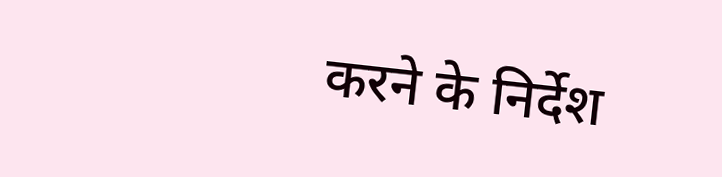करने के निर्देश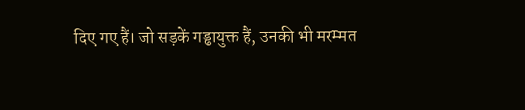दिए गए हैं। जो सड़कें गड्ढायुक्त हैं, उनकी भी मरम्मत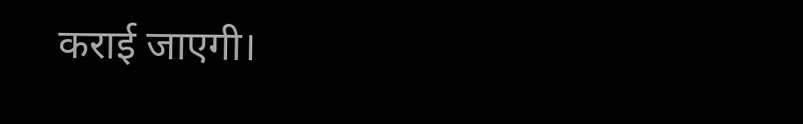कराई जाएगी।